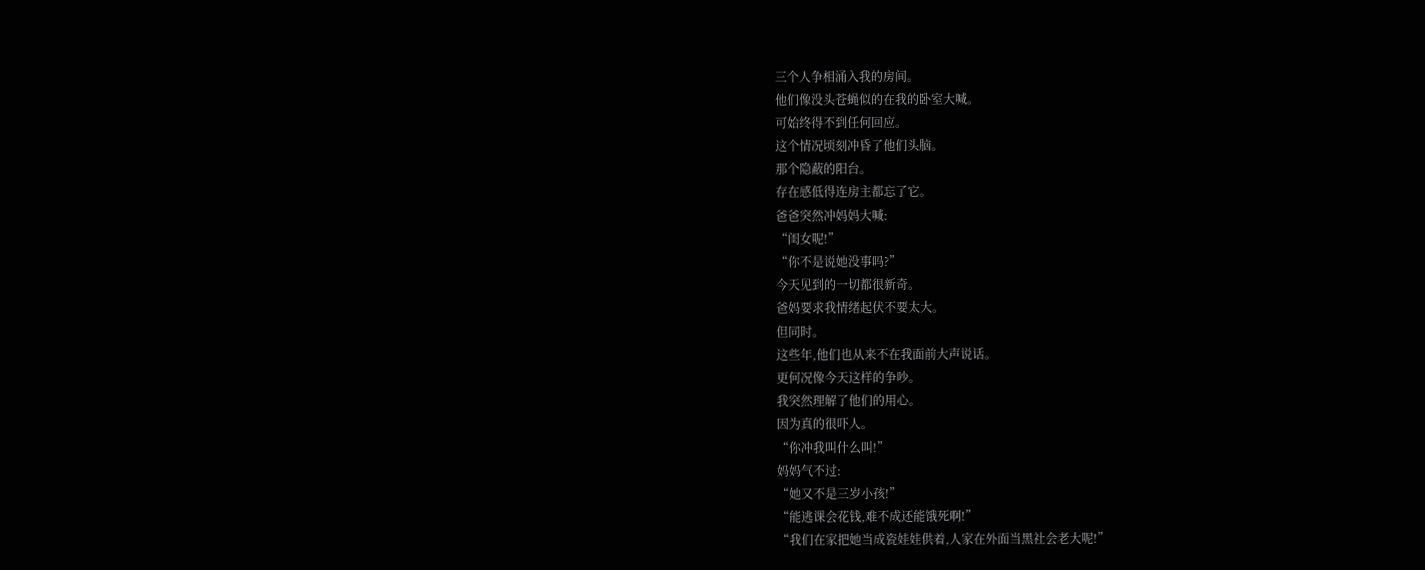三个人争相涌入我的房间。
他们像没头苍蝇似的在我的卧室大喊。
可始终得不到任何回应。
这个情况顷刻冲昏了他们头脑。
那个隐蔽的阳台。
存在感低得连房主都忘了它。
爸爸突然冲妈妈大喊:
“闺女呢!”
“你不是说她没事吗?”
今天见到的一切都很新奇。
爸妈要求我情绪起伏不要太大。
但同时。
这些年,他们也从来不在我面前大声说话。
更何况像今天这样的争吵。
我突然理解了他们的用心。
因为真的很吓人。
“你冲我叫什么叫!”
妈妈气不过:
“她又不是三岁小孩!”
“能逃课会花钱,难不成还能饿死啊!”
“我们在家把她当成瓷娃娃供着,人家在外面当黑社会老大呢!”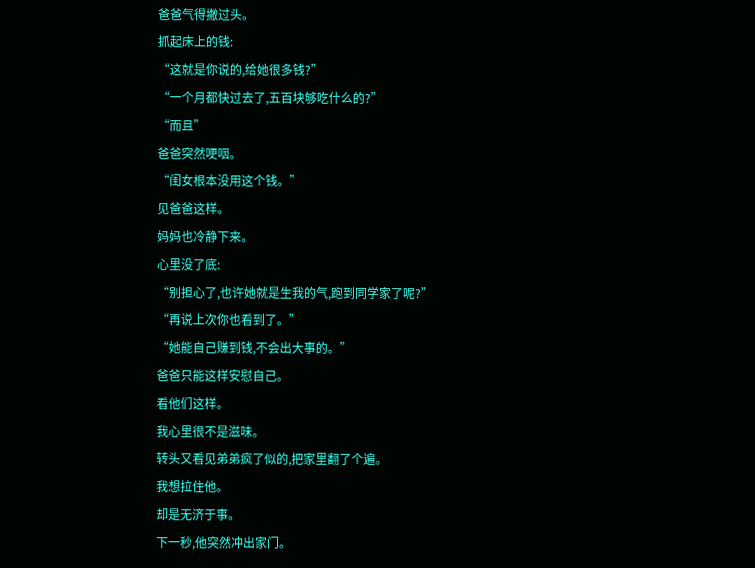爸爸气得撇过头。
抓起床上的钱:
“这就是你说的,给她很多钱?”
“一个月都快过去了,五百块够吃什么的?”
“而且”
爸爸突然哽咽。
“闺女根本没用这个钱。”
见爸爸这样。
妈妈也冷静下来。
心里没了底:
“别担心了,也许她就是生我的气,跑到同学家了呢?”
“再说上次你也看到了。”
“她能自己赚到钱,不会出大事的。”
爸爸只能这样安慰自己。
看他们这样。
我心里很不是滋味。
转头又看见弟弟疯了似的,把家里翻了个遍。
我想拉住他。
却是无济于事。
下一秒,他突然冲出家门。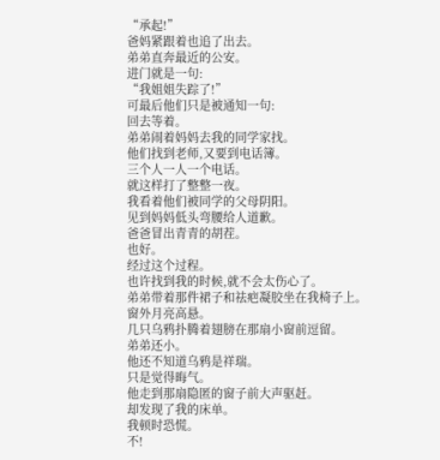“承起!”
爸妈紧跟着也追了出去。
弟弟直奔最近的公安。
进门就是一句:
“我姐姐失踪了!”
可最后他们只是被通知一句:
回去等着。
弟弟闹着妈妈去我的同学家找。
他们找到老师,又要到电话簿。
三个人一人一个电话。
就这样打了整整一夜。
我看着他们被同学的父母阴阳。
见到妈妈低头弯腰给人道歉。
爸爸冒出青青的胡茬。
也好。
经过这个过程。
也许找到我的时候,就不会太伤心了。
弟弟带着那件裙子和祛疤凝胶坐在我椅子上。
窗外月亮高悬。
几只乌鸦扑腾着翅膀在那扇小窗前逗留。
弟弟还小。
他还不知道乌鸦是祥瑞。
只是觉得晦气。
他走到那扇隐匿的窗子前大声驱赶。
却发现了我的床单。
我顿时恐慌。
不!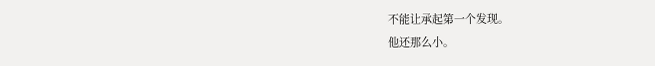不能让承起第一个发现。
他还那么小。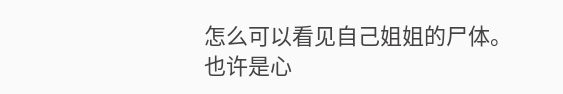怎么可以看见自己姐姐的尸体。
也许是心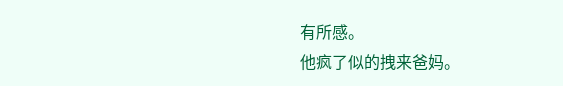有所感。
他疯了似的拽来爸妈。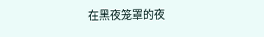在黑夜笼罩的夜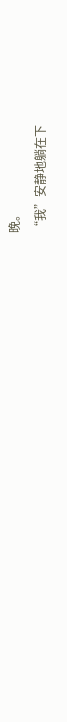晚。
“我”安静地躺在下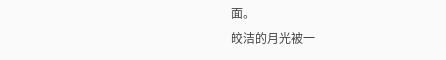面。
皎洁的月光被一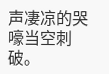声凄凉的哭嚎当空刺破。